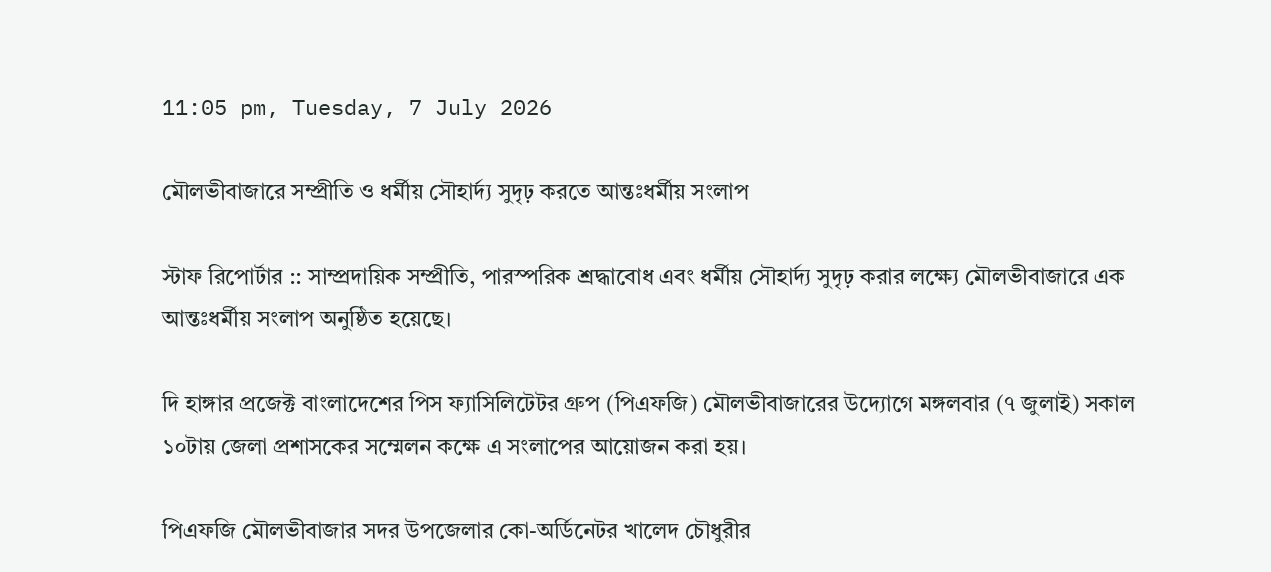11:05 pm, Tuesday, 7 July 2026

মৌলভীবাজারে সম্প্রীতি ও ধর্মীয় সৌহার্দ্য সুদৃঢ় করতে আন্তঃধর্মীয় সংলাপ

স্টাফ রিপোর্টার :: সাম্প্রদায়িক সম্প্রীতি, পারস্পরিক শ্রদ্ধাবোধ এবং ধর্মীয় সৌহার্দ্য সুদৃঢ় করার লক্ষ্যে মৌলভীবাজারে এক আন্তঃধর্মীয় সংলাপ অনুষ্ঠিত হয়েছে।

দি হাঙ্গার প্রজেক্ট বাংলাদেশের পিস ফ্যাসিলিটেটর গ্রুপ (পিএফজি) মৌলভীবাজারের উদ্যোগে মঙ্গলবার (৭ জুলাই) সকাল ১০টায় জেলা প্রশাসকের সম্মেলন কক্ষে এ সংলাপের আয়োজন করা হয়।

পিএফজি মৌলভীবাজার সদর উপজেলার কো-অর্ডিনেটর খালেদ চৌধুরীর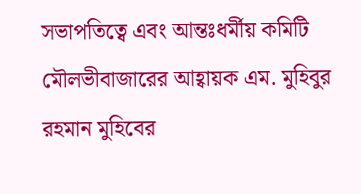সভাপতিত্বে এবং আন্তঃধর্মীয় কমিটি মৌলভীবাজারের আহ্বায়ক এম. মুহিবুর রহমান মুহিবের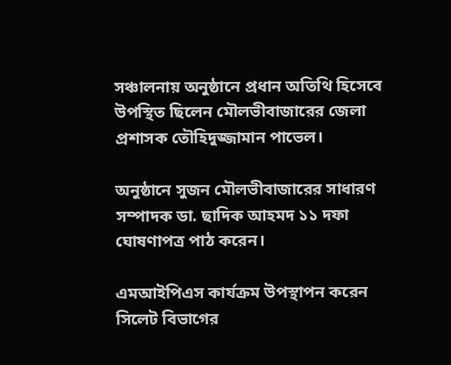সঞ্চালনায় অনুষ্ঠানে প্রধান অতিথি হিসেবে উপস্থিত ছিলেন মৌলভীবাজারের জেলা প্রশাসক তৌহিদুজ্জামান পাভেল।

অনুষ্ঠানে সুজন মৌলভীবাজারের সাধারণ সম্পাদক ডা. ছাদিক আহমদ ১১ দফা ঘোষণাপত্র পাঠ করেন।

এমআইপিএস কার্যক্রম উপস্থাপন করেন সিলেট বিভাগের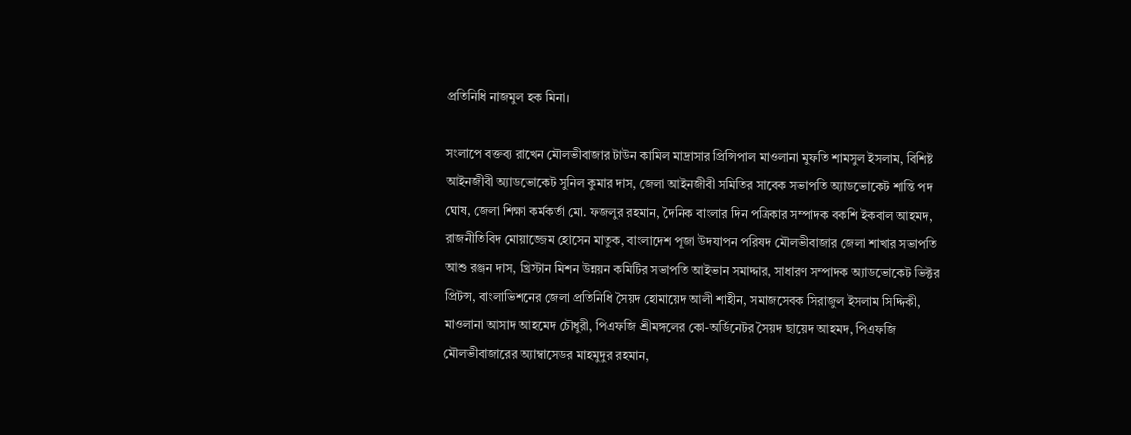প্রতিনিধি নাজমুল হক মিনা।

সংলাপে বক্তব্য রাখেন মৌলভীবাজার টাউন কামিল মাদ্রাসার প্রিন্সিপাল মাওলানা মুফতি শামসুল ইসলাম, বিশিষ্ট আইনজীবী অ্যাডভোকেট সুনিল কুমার দাস, জেলা আইনজীবী সমিতির সাবেক সভাপতি অ্যাডভোকেট শান্তি পদ ঘোষ, জেলা শিক্ষা কর্মকর্তা মো. ফজলুর রহমান, দৈনিক বাংলার দিন পত্রিকার সম্পাদক বকশি ইকবাল আহমদ, রাজনীতিবিদ মোয়াজ্জেম হোসেন মাতুক, বাংলাদেশ পূজা উদযাপন পরিষদ মৌলভীবাজার জেলা শাখার সভাপতি আশু রঞ্জন দাস, খ্রিস্টান মিশন উন্নয়ন কমিটির সভাপতি আইভান সমাদ্দার, সাধারণ সম্পাদক অ্যাডভোকেট ভিক্টর প্রিটন্স, বাংলাভিশনের জেলা প্রতিনিধি সৈয়দ হোমায়েদ আলী শাহীন, সমাজসেবক সিরাজুল ইসলাম সিদ্দিকী, মাওলানা আসাদ আহমেদ চৌধুরী, পিএফজি শ্রীমঙ্গলের কো-অর্ডিনেটর সৈয়দ ছায়েদ আহমদ, পিএফজি মৌলভীবাজারের অ্যাম্বাসেডর মাহমুদুর রহমান,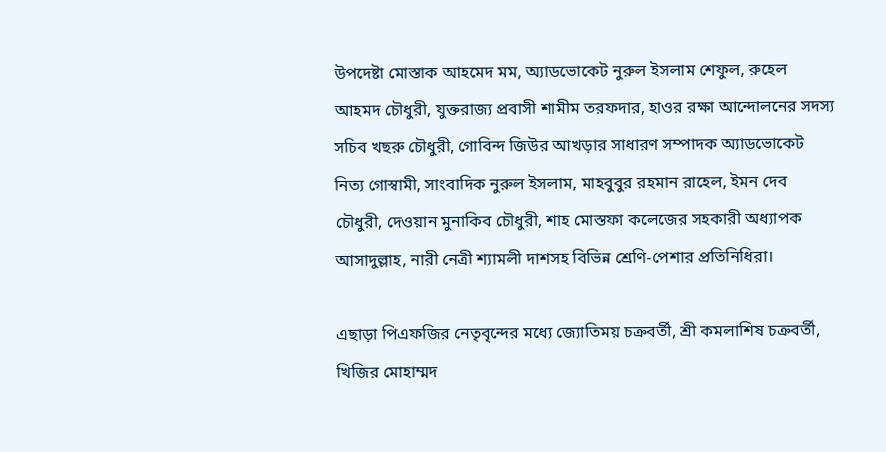উপদেষ্টা মোস্তাক আহমেদ মম, অ্যাডভোকেট নুরুল ইসলাম শেফুল, রুহেল আহমদ চৌধুরী, যুক্তরাজ্য প্রবাসী শামীম তরফদার, হাওর রক্ষা আন্দোলনের সদস্য সচিব খছরু চৌধুরী, গোবিন্দ জিউর আখড়ার সাধারণ সম্পাদক অ্যাডভোকেট নিত্য গোস্বামী, সাংবাদিক নুরুল ইসলাম, মাহবুবুর রহমান রাহেল, ইমন দেব চৌধুরী, দেওয়ান মুনাকিব চৌধুরী, শাহ মোস্তফা কলেজের সহকারী অধ্যাপক আসাদুল্লাহ, নারী নেত্রী শ্যামলী দাশসহ বিভিন্ন শ্রেণি-পেশার প্রতিনিধিরা।

এছাড়া পিএফজির নেতৃবৃন্দের মধ্যে জ্যোতিময় চক্রবর্তী, শ্রী কমলাশিষ চক্রবর্তী, খিজির মোহাম্মদ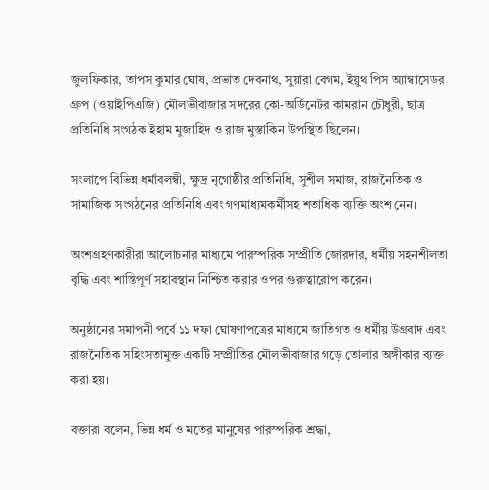জুলফিকার, তাপস কুমার ঘোষ, প্রভাত দেবনাথ, সুয়ারা বেগম, ইয়ুথ পিস অ্যাম্বাসেডর গ্রুপ (ওয়াইপিএজি) মৌলভীবাজার সদরের কো-অর্ডিনেটর কামরান চৌধুরী, ছাত্র প্রতিনিধি সংগঠক ইহাম মুজাহিদ ও রাজ মুস্তাকিন উপস্থিত ছিলেন।

সংলাপে বিভিন্ন ধর্মাবলম্বী, ক্ষুদ্র নৃগোষ্ঠীর প্রতিনিধি, সুশীল সমাজ, রাজনৈতিক ও সামাজিক সংগঠনের প্রতিনিধি এবং গণমাধ্যমকর্মীসহ শতাধিক ব্যক্তি অংশ নেন।

অংশগ্রহণকারীরা আলোচনার মাধ্যমে পারস্পরিক সম্প্রীতি জোরদার, ধর্মীয় সহনশীলতা বৃদ্ধি এবং শান্তিপূর্ণ সহাবস্থান নিশ্চিত করার ওপর গুরুত্বারোপ করেন।

অনুষ্ঠানের সমাপনী পর্বে ১১ দফা ঘোষণাপত্রের মাধ্যমে জাতিগত ও ধর্মীয় উগ্রবাদ এবং রাজনৈতিক সহিংসতামুক্ত একটি সম্প্রীতির মৌলভীবাজার গড়ে তোলার অঙ্গীকার ব্যক্ত করা হয়।

বক্তারা বলেন, ভিন্ন ধর্ম ও মতের মানুষের পারস্পরিক শ্রদ্ধা,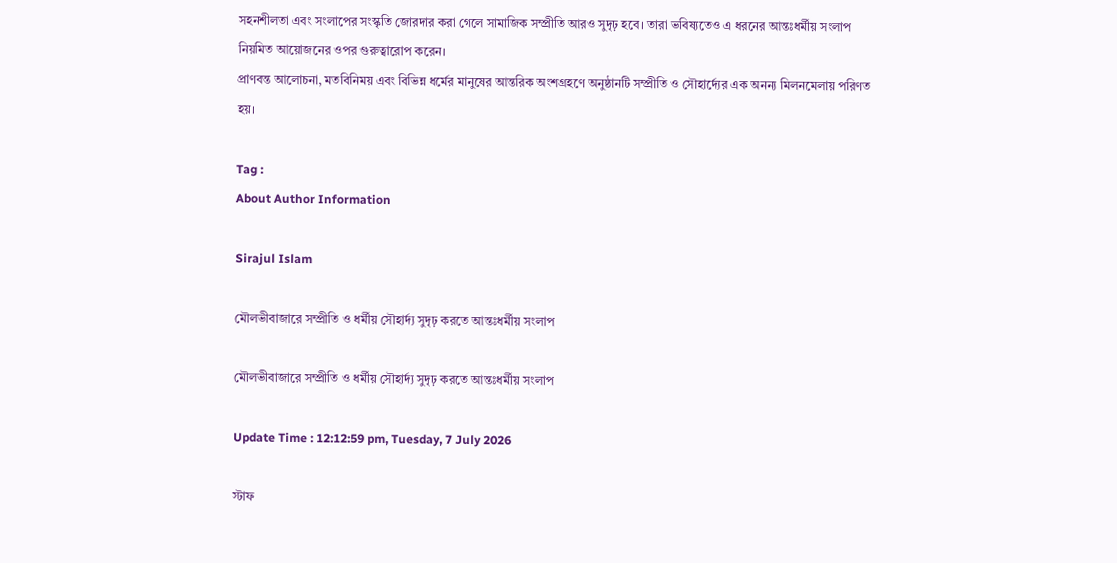সহনশীলতা এবং সংলাপের সংস্কৃতি জোরদার করা গেলে সামাজিক সম্প্রীতি আরও সুদৃঢ় হবে। তারা ভবিষ্যতেও এ ধরনের আন্তঃধর্মীয় সংলাপ নিয়মিত আয়োজনের ওপর গুরুত্বারোপ করেন।
প্রাণবন্ত আলোচনা, মতবিনিময় এবং বিভিন্ন ধর্মের মানুষের আন্তরিক অংশগ্রহণে অনুষ্ঠানটি সম্প্রীতি ও সৌহার্দ্যের এক অনন্য মিলনমেলায় পরিণত হয়।

Tag :
About Author Information

Sirajul Islam

মৌলভীবাজারে সম্প্রীতি ও ধর্মীয় সৌহার্দ্য সুদৃঢ় করতে আন্তঃধর্মীয় সংলাপ

মৌলভীবাজারে সম্প্রীতি ও ধর্মীয় সৌহার্দ্য সুদৃঢ় করতে আন্তঃধর্মীয় সংলাপ

Update Time : 12:12:59 pm, Tuesday, 7 July 2026

স্টাফ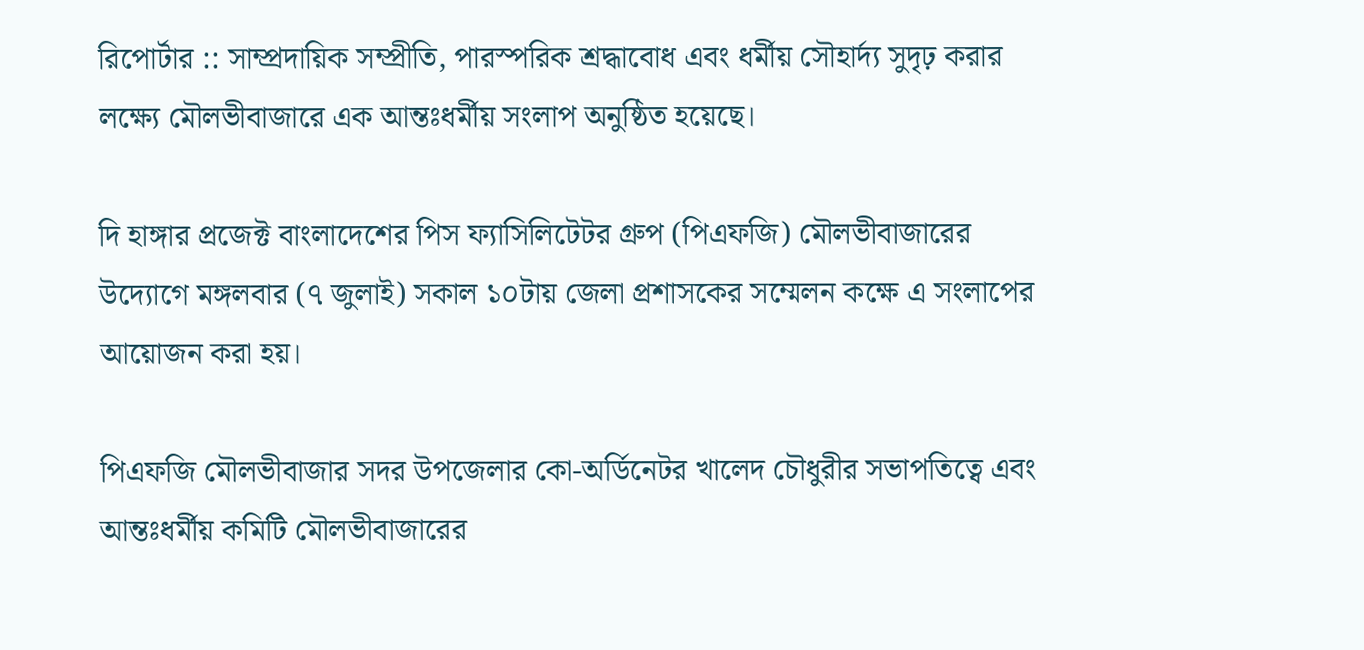রিপোর্টার :: সাম্প্রদায়িক সম্প্রীতি, পারস্পরিক শ্রদ্ধাবোধ এবং ধর্মীয় সৌহার্দ্য সুদৃঢ় করার লক্ষ্যে মৌলভীবাজারে এক আন্তঃধর্মীয় সংলাপ অনুষ্ঠিত হয়েছে।

দি হাঙ্গার প্রজেক্ট বাংলাদেশের পিস ফ্যাসিলিটেটর গ্রুপ (পিএফজি) মৌলভীবাজারের উদ্যোগে মঙ্গলবার (৭ জুলাই) সকাল ১০টায় জেলা প্রশাসকের সম্মেলন কক্ষে এ সংলাপের আয়োজন করা হয়।

পিএফজি মৌলভীবাজার সদর উপজেলার কো-অর্ডিনেটর খালেদ চৌধুরীর সভাপতিত্বে এবং আন্তঃধর্মীয় কমিটি মৌলভীবাজারের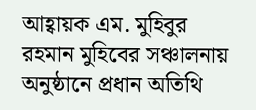আহ্বায়ক এম. মুহিবুর রহমান মুহিবের সঞ্চালনায় অনুষ্ঠানে প্রধান অতিথি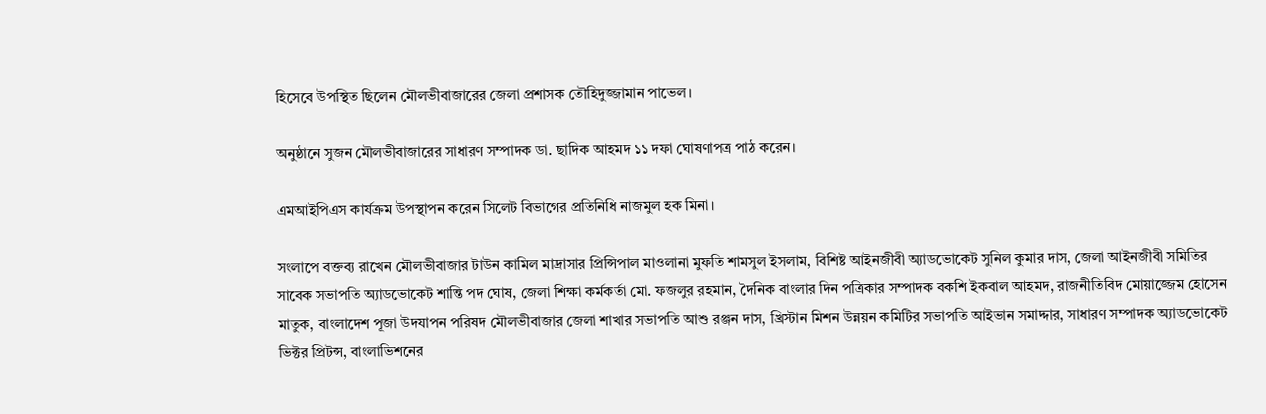হিসেবে উপস্থিত ছিলেন মৌলভীবাজারের জেলা প্রশাসক তৌহিদুজ্জামান পাভেল।

অনুষ্ঠানে সুজন মৌলভীবাজারের সাধারণ সম্পাদক ডা. ছাদিক আহমদ ১১ দফা ঘোষণাপত্র পাঠ করেন।

এমআইপিএস কার্যক্রম উপস্থাপন করেন সিলেট বিভাগের প্রতিনিধি নাজমুল হক মিনা।

সংলাপে বক্তব্য রাখেন মৌলভীবাজার টাউন কামিল মাদ্রাসার প্রিন্সিপাল মাওলানা মুফতি শামসুল ইসলাম, বিশিষ্ট আইনজীবী অ্যাডভোকেট সুনিল কুমার দাস, জেলা আইনজীবী সমিতির সাবেক সভাপতি অ্যাডভোকেট শান্তি পদ ঘোষ, জেলা শিক্ষা কর্মকর্তা মো. ফজলুর রহমান, দৈনিক বাংলার দিন পত্রিকার সম্পাদক বকশি ইকবাল আহমদ, রাজনীতিবিদ মোয়াজ্জেম হোসেন মাতুক, বাংলাদেশ পূজা উদযাপন পরিষদ মৌলভীবাজার জেলা শাখার সভাপতি আশু রঞ্জন দাস, খ্রিস্টান মিশন উন্নয়ন কমিটির সভাপতি আইভান সমাদ্দার, সাধারণ সম্পাদক অ্যাডভোকেট ভিক্টর প্রিটন্স, বাংলাভিশনের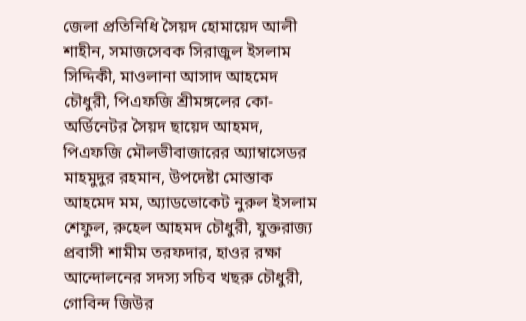জেলা প্রতিনিধি সৈয়দ হোমায়েদ আলী শাহীন, সমাজসেবক সিরাজুল ইসলাম সিদ্দিকী, মাওলানা আসাদ আহমেদ চৌধুরী, পিএফজি শ্রীমঙ্গলের কো-অর্ডিনেটর সৈয়দ ছায়েদ আহমদ, পিএফজি মৌলভীবাজারের অ্যাম্বাসেডর মাহমুদুর রহমান, উপদেষ্টা মোস্তাক আহমেদ মম, অ্যাডভোকেট নুরুল ইসলাম শেফুল, রুহেল আহমদ চৌধুরী, যুক্তরাজ্য প্রবাসী শামীম তরফদার, হাওর রক্ষা আন্দোলনের সদস্য সচিব খছরু চৌধুরী, গোবিন্দ জিউর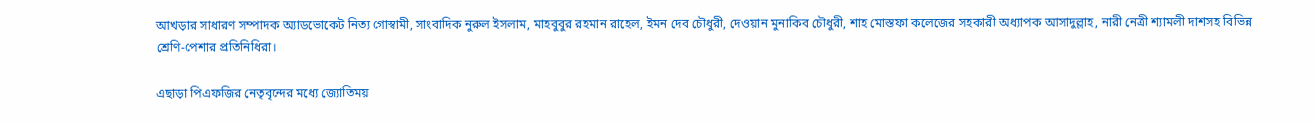আখড়ার সাধারণ সম্পাদক অ্যাডভোকেট নিত্য গোস্বামী, সাংবাদিক নুরুল ইসলাম, মাহবুবুর রহমান রাহেল, ইমন দেব চৌধুরী, দেওয়ান মুনাকিব চৌধুরী, শাহ মোস্তফা কলেজের সহকারী অধ্যাপক আসাদুল্লাহ, নারী নেত্রী শ্যামলী দাশসহ বিভিন্ন শ্রেণি-পেশার প্রতিনিধিরা।

এছাড়া পিএফজির নেতৃবৃন্দের মধ্যে জ্যোতিময়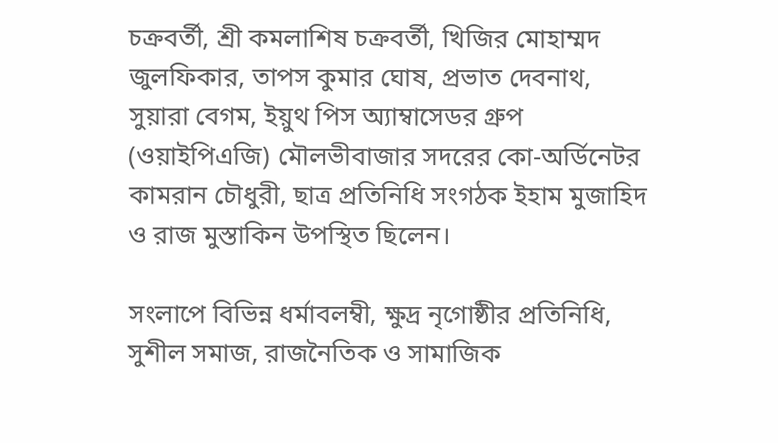চক্রবর্তী, শ্রী কমলাশিষ চক্রবর্তী, খিজির মোহাম্মদ জুলফিকার, তাপস কুমার ঘোষ, প্রভাত দেবনাথ, সুয়ারা বেগম, ইয়ুথ পিস অ্যাম্বাসেডর গ্রুপ (ওয়াইপিএজি) মৌলভীবাজার সদরের কো-অর্ডিনেটর কামরান চৌধুরী, ছাত্র প্রতিনিধি সংগঠক ইহাম মুজাহিদ ও রাজ মুস্তাকিন উপস্থিত ছিলেন।

সংলাপে বিভিন্ন ধর্মাবলম্বী, ক্ষুদ্র নৃগোষ্ঠীর প্রতিনিধি, সুশীল সমাজ, রাজনৈতিক ও সামাজিক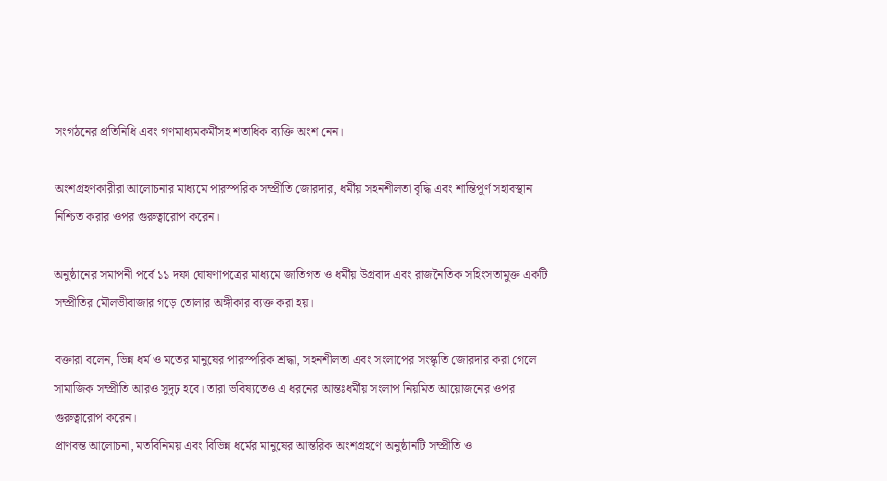সংগঠনের প্রতিনিধি এবং গণমাধ্যমকর্মীসহ শতাধিক ব্যক্তি অংশ নেন।

অংশগ্রহণকারীরা আলোচনার মাধ্যমে পারস্পরিক সম্প্রীতি জোরদার, ধর্মীয় সহনশীলতা বৃদ্ধি এবং শান্তিপূর্ণ সহাবস্থান নিশ্চিত করার ওপর গুরুত্বারোপ করেন।

অনুষ্ঠানের সমাপনী পর্বে ১১ দফা ঘোষণাপত্রের মাধ্যমে জাতিগত ও ধর্মীয় উগ্রবাদ এবং রাজনৈতিক সহিংসতামুক্ত একটি সম্প্রীতির মৌলভীবাজার গড়ে তোলার অঙ্গীকার ব্যক্ত করা হয়।

বক্তারা বলেন, ভিন্ন ধর্ম ও মতের মানুষের পারস্পরিক শ্রদ্ধা, সহনশীলতা এবং সংলাপের সংস্কৃতি জোরদার করা গেলে সামাজিক সম্প্রীতি আরও সুদৃঢ় হবে। তারা ভবিষ্যতেও এ ধরনের আন্তঃধর্মীয় সংলাপ নিয়মিত আয়োজনের ওপর গুরুত্বারোপ করেন।
প্রাণবন্ত আলোচনা, মতবিনিময় এবং বিভিন্ন ধর্মের মানুষের আন্তরিক অংশগ্রহণে অনুষ্ঠানটি সম্প্রীতি ও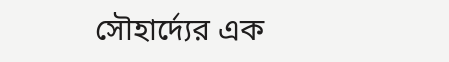সৌহার্দ্যের এক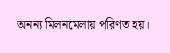অনন্য মিলনমেলায় পরিণত হয়।